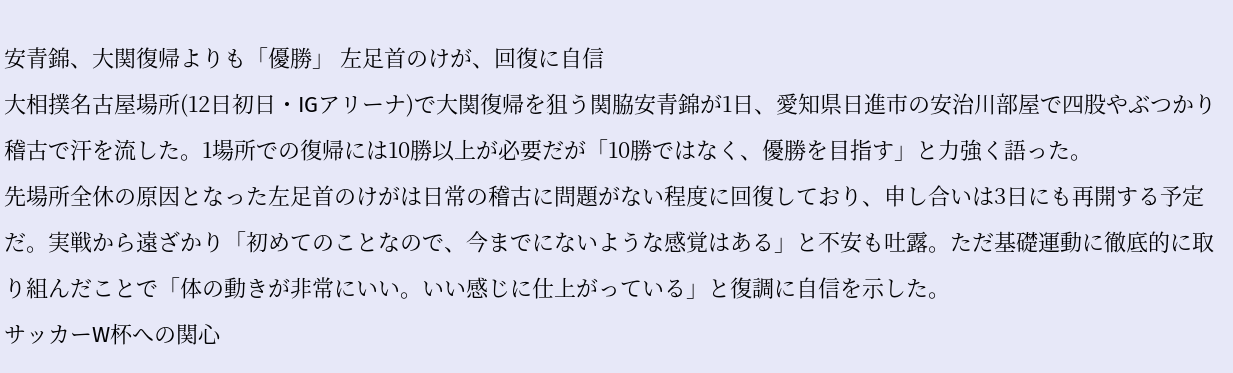安青錦、大関復帰よりも「優勝」 左足首のけが、回復に自信
大相撲名古屋場所(12日初日・IGアリーナ)で大関復帰を狙う関脇安青錦が1日、愛知県日進市の安治川部屋で四股やぶつかり稽古で汗を流した。1場所での復帰には10勝以上が必要だが「10勝ではなく、優勝を目指す」と力強く語った。
先場所全休の原因となった左足首のけがは日常の稽古に問題がない程度に回復しており、申し合いは3日にも再開する予定だ。実戦から遠ざかり「初めてのことなので、今までにないような感覚はある」と不安も吐露。ただ基礎運動に徹底的に取り組んだことで「体の動きが非常にいい。いい感じに仕上がっている」と復調に自信を示した。
サッカーW杯への関心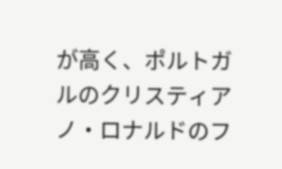が高く、ポルトガルのクリスティアノ・ロナルドのフ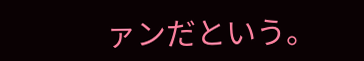ァンだという。